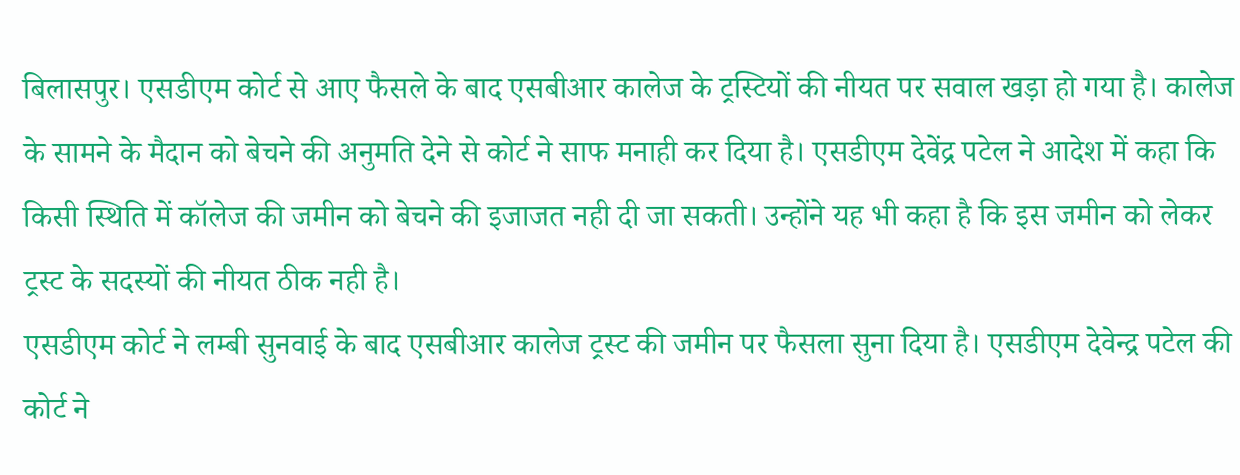बिलासपुर। एसडीएम कोर्ट से आए फैसले के बाद एसबीआर कालेज के ट्रस्टियों की नीयत पर सवाल खड़ा हो गया है। कालेज के सामने के मैदान को बेचने की अनुमति देने से कोर्ट ने साफ मनाही कर दिया है। एसडीएम देवेंद्र पटेल ने आदेश में कहा कि किसी स्थिति में कॉलेज की जमीन को बेचने की इजाजत नही दी जा सकती। उन्होंने यह भी कहा है कि इस जमीन को लेकर ट्रस्ट के सदस्यों की नीयत ठीक नही है।
एसडीएम कोर्ट ने लम्बी सुनवाई के बाद एसबीआर कालेज ट्रस्ट की जमीन पर फैसला सुना दिया है। एसडीएम देवेन्द्र पटेल की कोर्ट ने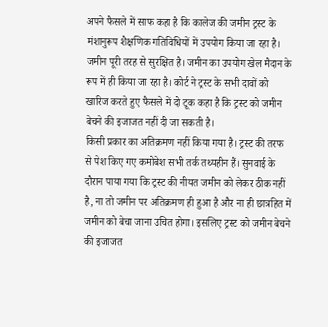अपने फैसले में साफ कहा है कि कालेज की जमीन ट्रस्ट के मंशानुरूप शैक्षणिक गतिविधियों में उपयोग किया जा रहा है। जमीन पूरी तरह से सुरक्षित है। जमीन का उपयोग खेल मैदान के रूप में ही किया जा रहा है। कोर्ट ने ट्रस्ट के सभी दावों को खारिज करते हुए फैसले में दो टूक कहा है कि ट्रस्ट को जमीन बेचने की इजाजत नहीं दी जा सकती है।
किसी प्रकार का अतिक्रमण नहीं किया गया है। ट्रस्ट की तरफ से पेश किए गए कमोबेश सभी तर्क तथ्यहीन हैं। सुनवाई के दौरान पाया गया कि ट्रस्ट की नीयत जमीन को लेकर ठीक नहीं है, ना तो जमीन पर अतिक्रमण ही हुआ है और ना ही छात्रहित में जमीन को बेचा जाना उचित होगा। इसलिए ट्रस्ट को जमीन बेचने की इजाजत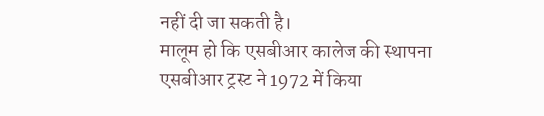नहीं दी जा सकती है।
मालूम हो कि एसबीआर कालेज की स्थापना एसबीआर ट्रस्ट ने 1972 में किया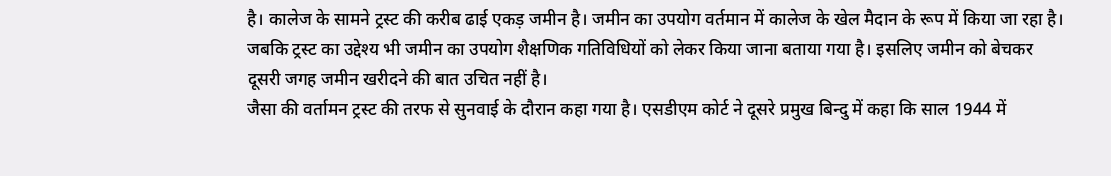है। कालेज के सामने ट्रस्ट की करीब ढाई एकड़ जमीन है। जमीन का उपयोग वर्तमान में कालेज के खेल मैदान के रूप में किया जा रहा है। जबकि ट्रस्ट का उद्देश्य भी जमीन का उपयोग शैक्षणिक गतिविधियों को लेकर किया जाना बताया गया है। इसलिए जमीन को बेचकर दूसरी जगह जमीन खरीदने की बात उचित नहीं है।
जैसा की वर्तामन ट्रस्ट की तरफ से सुनवाई के दौरान कहा गया है। एसडीएम कोर्ट ने दूसरे प्रमुख बिन्दु में कहा कि साल 1944 में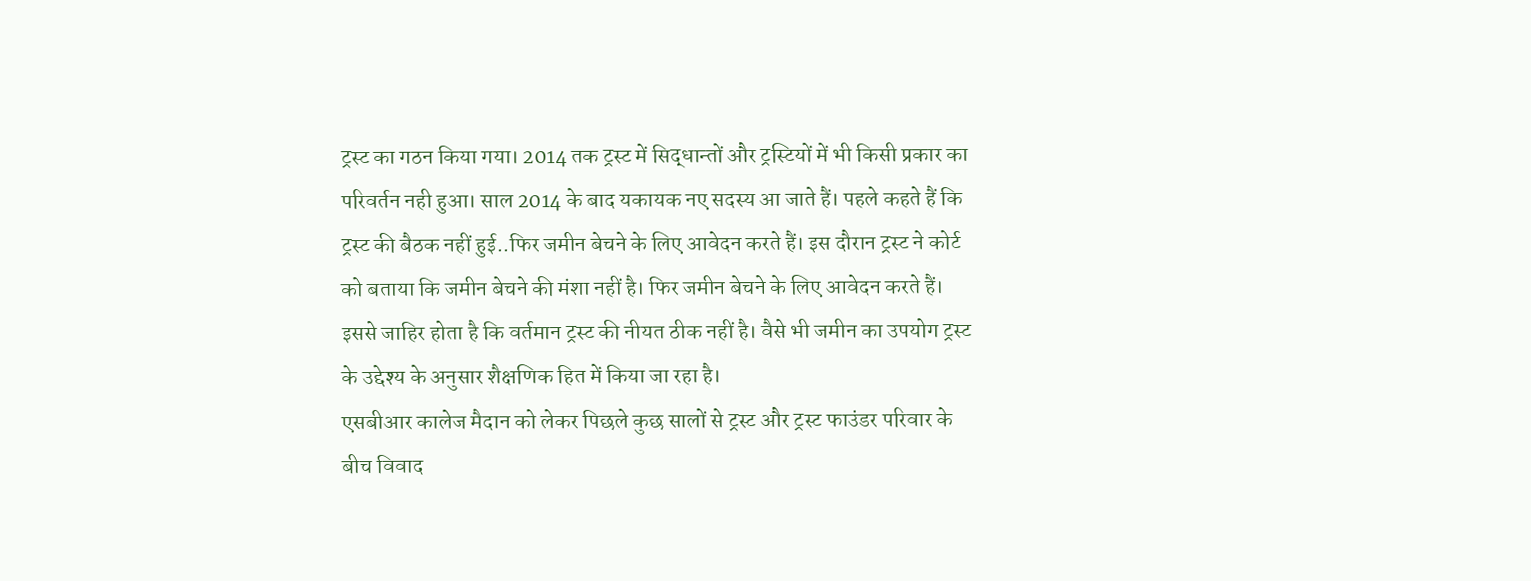ट्रस्ट का गठन किया गया। 2014 तक ट्रस्ट में सिद्धान्तों और ट्रस्टियों में भी किसी प्रकार का परिवर्तन नही हुआ। साल 2014 के बाद यकायक नए सदस्य आ जाते हैं। पहले कहते हैं कि ट्रस्ट की बैठक नहीं हुई..फिर जमीन बेचने के लिए आवेदन करते हैं। इस दौरान ट्रस्ट ने कोर्ट को बताया कि जमीन बेचने की मंशा नहीं है। फिर जमीन बेचने के लिए आवेदन करते हैं। इससे जाहिर होता है कि वर्तमान ट्रस्ट की नीयत ठीक नहीं है। वैसे भी जमीन का उपयोग ट्रस्ट के उद्देश्य के अनुसार शैक्षणिक हित में किया जा रहा है।
एसबीआर कालेज मैदान को लेकर पिछले कुछ सालों से ट्रस्ट और ट्रस्ट फाउंडर परिवार के बीच विवाद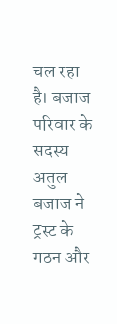चल रहा है। बजाज परिवार के सदस्य अतुल बजाज ने ट्रस्ट के गठन और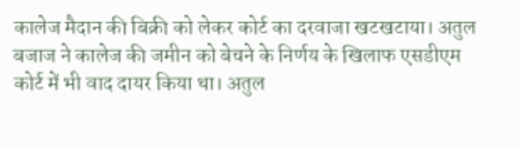कालेज मैदान की बिक्री को लेकर कोर्ट का दरवाजा खटखटाया। अतुल बजाज ने कालेज की जमीन को बेचने के निर्णय के खिलाफ एसडीएम कोर्ट में भी वाद दायर किया था। अतुल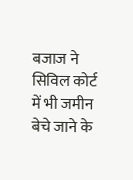बजाज ने सिविल कोर्ट में भी जमीन बेचे जाने के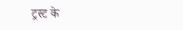ट्रस्ट के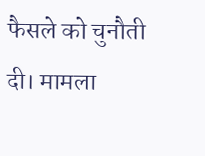फैसले को चुनौती दी। मामला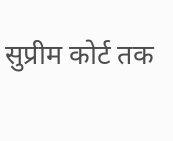सुप्रीम कोर्ट तक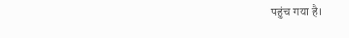पहुंच गया है।